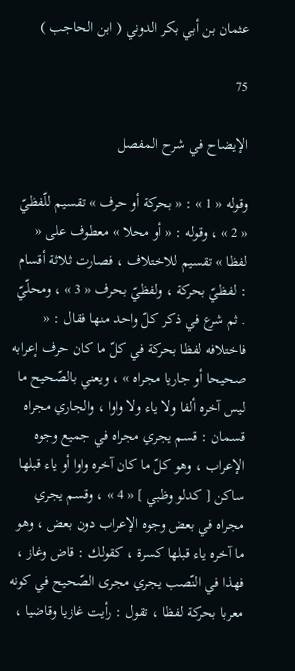عثمان بن أبي بكر الدوني ( ابن الحاجب )

75

الإيضاح في شرح المفصل

وقوله « 1 » : « بحركة أو حرف » تقسيم للّفظيّ « 2 » ، وقوله : « أو محلا » معطوف على « لفظا » تقسيم للاختلاف ، فصارت ثلاثة أقسام : لفظيّ بحركة ، ولفظيّ بحرف « 3 » ، ومحلّيّ . ثم شرع في ذكر كلّ واحد منها فقال : « فاختلافه لفظا بحركة في كلّ ما كان حرف إعرابه صحيحا أو جاريا مجراه » ، ويعني بالصّحيح ما ليس آخره ألفا ولا ياء ولا واوا ، والجاري مجراه قسمان : قسم يجري مجراه في جميع وجوه الإعراب ، وهو كلّ ما كان آخره واوا أو ياء قبلها ساكن [ كدلو وظبي ] « 4 » ، وقسم يجري مجراه في بعض وجوه الإعراب دون بعض ، وهو ما آخره ياء قبلها كسرة ، كقولك : قاض وغاز ، فهذا في النّصب يجري مجرى الصّحيح في كونه معربا بحركة لفظا ، تقول : رأيت غازيا وقاضيا ،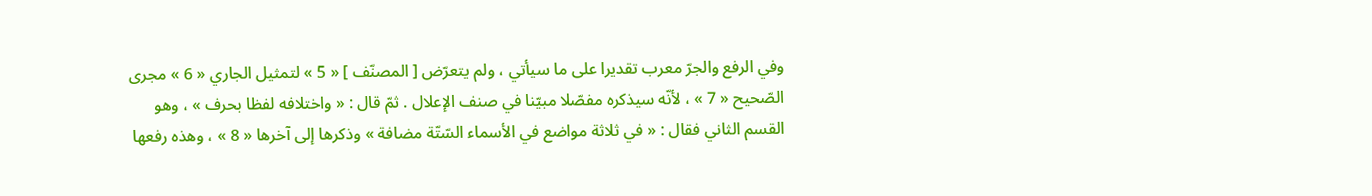وفي الرفع والجرّ معرب تقديرا على ما سيأتي ، ولم يتعرّض [ المصنّف ] « 5 » لتمثيل الجاري « 6 » مجرى الصّحيح « 7 » ، لأنّه سيذكره مفصّلا مبيّنا في صنف الإعلال . ثمّ قال : « واختلافه لفظا بحرف » ، وهو القسم الثاني فقال : « في ثلاثة مواضع في الأسماء السّتّة مضافة » وذكرها إلى آخرها « 8 » ، وهذه رفعها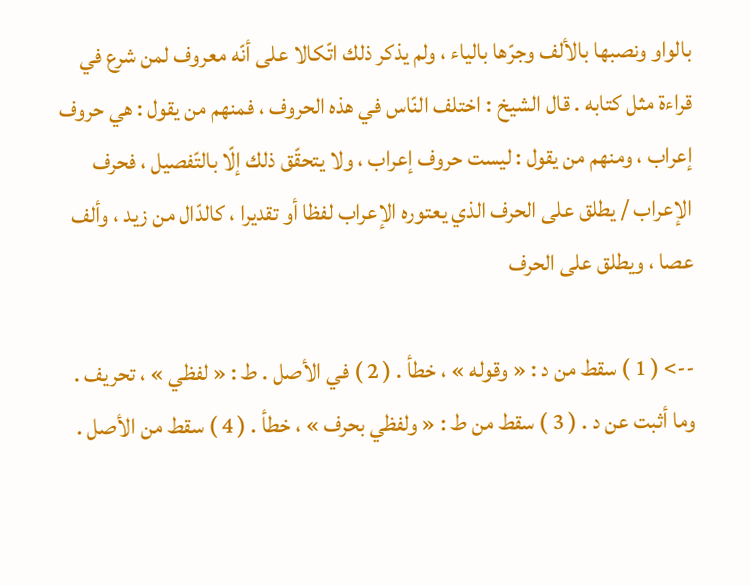بالواو ونصبها بالألف وجرّها بالياء ، ولم يذكر ذلك اتّكالا على أنّه معروف لمن شرع في قراءة مثل كتابه . قال الشيخ : اختلف النّاس في هذه الحروف ، فمنهم من يقول : هي حروف إعراب ، ومنهم من يقول : ليست حروف إعراب ، ولا يتحقّق ذلك إلّا بالتّفصيل ، فحرف الإعراب / يطلق على الحرف الذي يعتوره الإعراب لفظا أو تقديرا ، كالدّال من زيد ، وألف عصا ، ويطلق على الحرف

--> ( 1 ) سقط من د : « وقوله » ، خطأ . ( 2 ) في الأصل . ط : « لفظي » ، تحريف . وما أثبت عن د . ( 3 ) سقط من ط : « ولفظي بحرف » ، خطأ . ( 4 ) سقط من الأصل .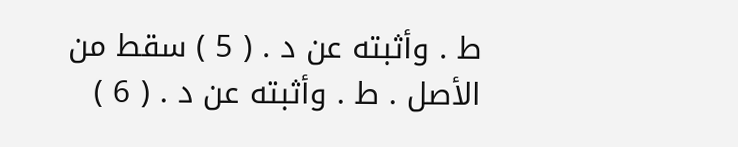ط . وأثبته عن د . ( 5 ) سقط من الأصل . ط . وأثبته عن د . ( 6 )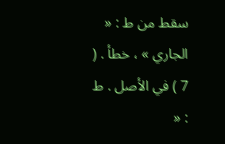سقط من ط : « الجاري » ، خطأ . ( 7 ) في الأصل . ط : «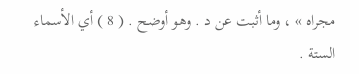مجراه » ، وما أثبت عن د . وهو أوضح . ( 8 ) أي الأسماء الستة .